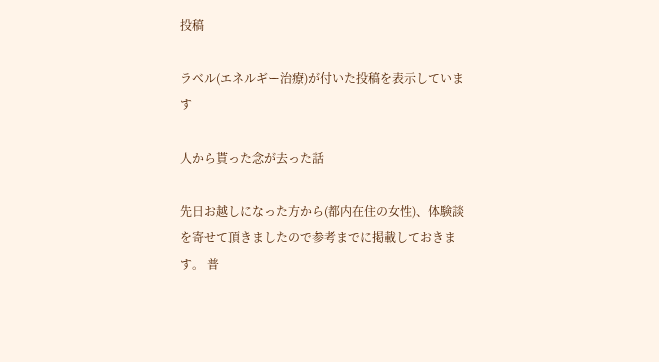投稿

ラベル(エネルギー治療)が付いた投稿を表示しています

人から貰った念が去った話

先日お越しになった方から(都内在住の女性)、体験談を寄せて頂きましたので参考までに掲載しておきます。 普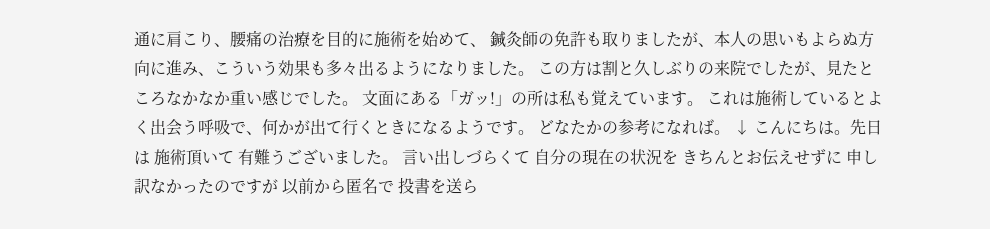通に肩こり、腰痛の治療を目的に施術を始めて、 鍼灸師の免許も取りましたが、本人の思いもよらぬ方向に進み、こういう効果も多々出るようになりました。 この方は割と久しぶりの来院でしたが、見たところなかなか重い感じでした。 文面にある「ガッ!」の所は私も覚えています。 これは施術しているとよく出会う呼吸で、何かが出て行くときになるようです。 どなたかの参考になれば。 ↓ こんにちは。先日は 施術頂いて 有難うございました。 言い出しづらくて 自分の現在の状況を きちんとお伝えせずに 申し訳なかったのですが 以前から匿名で 投書を送ら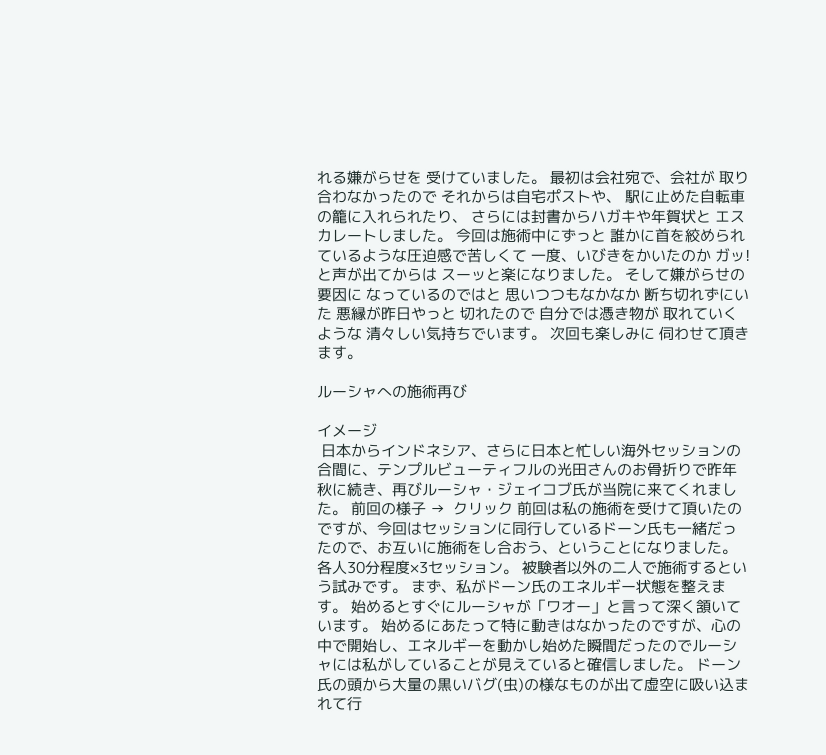れる嫌がらせを 受けていました。 最初は会社宛で、会社が 取り合わなかったので それからは自宅ポストや、 駅に止めた自転車の籠に入れられたり、 さらには封書からハガキや年賀状と エスカレートしました。 今回は施術中にずっと 誰かに首を絞められているような圧迫感で苦しくて 一度、いびきをかいたのか ガッ!と声が出てからは スーッと楽になりました。 そして嫌がらせの要因に なっているのではと 思いつつもなかなか 断ち切れずにいた 悪縁が昨日やっと 切れたので 自分では憑き物が 取れていくような 清々しい気持ちでいます。 次回も楽しみに 伺わせて頂きます。

ルーシャへの施術再び

イメージ
 日本からインドネシア、さらに日本と忙しい海外セッションの合間に、テンプルビューティフルの光田さんのお骨折りで昨年秋に続き、再びルーシャ・ジェイコブ氏が当院に来てくれました。 前回の様子 →  クリック 前回は私の施術を受けて頂いたのですが、今回はセッションに同行しているドーン氏も一緒だったので、お互いに施術をし合おう、ということになりました。 各人30分程度×3セッション。 被験者以外の二人で施術するという試みです。 まず、私がドーン氏のエネルギー状態を整えます。 始めるとすぐにルーシャが「ワオー」と言って深く頷いています。 始めるにあたって特に動きはなかったのですが、心の中で開始し、エネルギーを動かし始めた瞬間だったのでルーシャには私がしていることが見えていると確信しました。 ドーン氏の頭から大量の黒いバグ(虫)の様なものが出て虚空に吸い込まれて行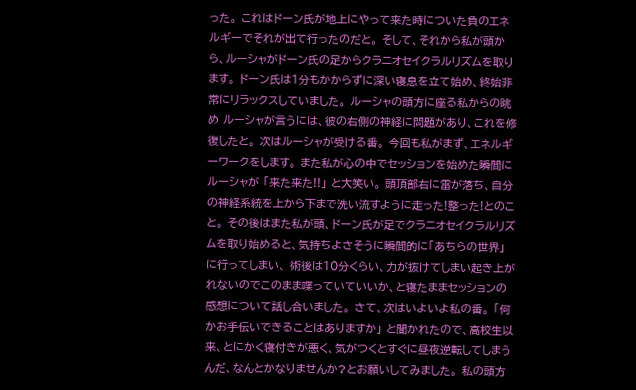った。 これはドーン氏が地上にやって来た時についた負のエネルギーでそれが出て行ったのだと。 そして、それから私が頭から、ルーシャがドーン氏の足からクラニオセイクラルリズムを取ります。 ドーン氏は1分もかからずに深い寝息を立て始め、終始非常にリラックスしていました。 ルーシャの頭方に座る私からの眺め ルーシャが言うには、彼の右側の神経に問題があり、これを修復したと。 次はルーシャが受ける番。 今回も私がまず、エネルギーワークをします。 また私が心の中でセッションを始めた瞬間にルーシャが 「来た来た!!」 と大笑い。 頭頂部右に雷が落ち、自分の神経系統を上から下まで洗い流すように走った!整った!とのこと。 その後はまた私が頭、ドーン氏が足でクラニオセイクラルリズムを取り始めると、気持ちよさそうに瞬間的に「あちらの世界」に行ってしまい、 術後は10分くらい、力が抜けてしまい起き上がれないのでこのまま喋っていていいか、と寝たままセッションの感想について話し合いました。 さて、次はいよいよ私の番。 「何かお手伝いできることはありますか」 と聞かれたので、高校生以来、とにかく寝付きが悪く、気がつくとすぐに昼夜逆転してしまうんだ、なんとかなりませんか?とお願いしてみました。 私の頭方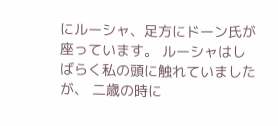にルーシャ、足方にドーン氏が座っています。 ルーシャはしばらく私の頭に触れていましたが、 二歳の時に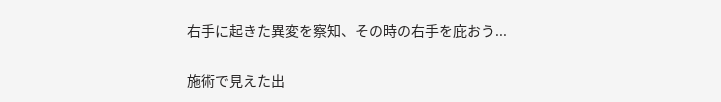右手に起きた異変を察知、その時の右手を庇おう...

施術で見えた出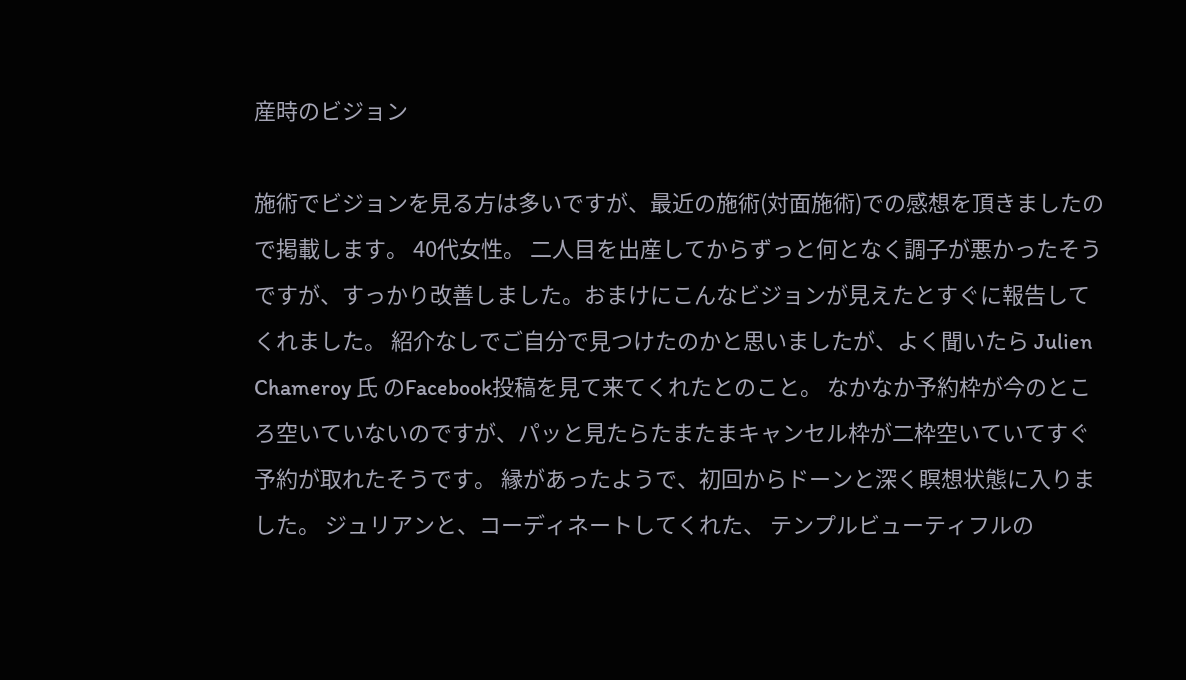産時のビジョン

施術でビジョンを見る方は多いですが、最近の施術(対面施術)での感想を頂きましたので掲載します。 40代女性。 二人目を出産してからずっと何となく調子が悪かったそうですが、すっかり改善しました。おまけにこんなビジョンが見えたとすぐに報告してくれました。 紹介なしでご自分で見つけたのかと思いましたが、よく聞いたら Julien Chameroy 氏 のFacebook投稿を見て来てくれたとのこと。 なかなか予約枠が今のところ空いていないのですが、パッと見たらたまたまキャンセル枠が二枠空いていてすぐ予約が取れたそうです。 縁があったようで、初回からドーンと深く瞑想状態に入りました。 ジュリアンと、コーディネートしてくれた、 テンプルビューティフルの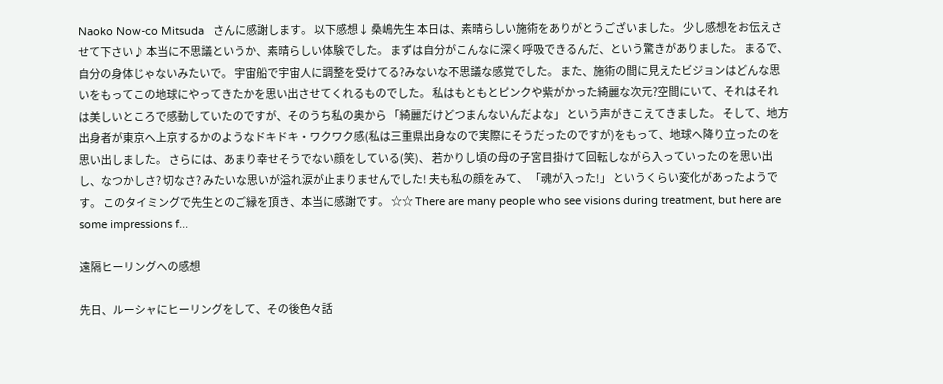Naoko Now-co Mitsuda   さんに感謝します。 以下感想↓ 桑嶋先生 本日は、素晴らしい施術をありがとうございました。 少し感想をお伝えさせて下さい♪ 本当に不思議というか、素晴らしい体験でした。 まずは自分がこんなに深く呼吸できるんだ、という驚きがありました。 まるで、自分の身体じゃないみたいで。 宇宙船で宇宙人に調整を受けてる?みないな不思議な感覚でした。 また、施術の間に見えたビジョンはどんな思いをもってこの地球にやってきたかを思い出させてくれるものでした。 私はもともとピンクや紫がかった綺麗な次元?空間にいて、それはそれは美しいところで感動していたのですが、そのうち私の奥から 「綺麗だけどつまんないんだよな」 という声がきこえてきました。 そして、地方出身者が東京へ上京するかのようなドキドキ・ワクワク感(私は三重県出身なので実際にそうだったのですが)をもって、地球へ降り立ったのを思い出しました。 さらには、あまり幸せそうでない顔をしている(笑)、 若かりし頃の母の子宮目掛けて回転しながら入っていったのを思い出し、なつかしさ? 切なさ? みたいな思いが溢れ涙が止まりませんでした! 夫も私の顔をみて、 「魂が入った!」 というくらい変化があったようです。 このタイミングで先生とのご縁を頂き、本当に感謝です。 ☆☆ There are many people who see visions during treatment, but here are some impressions f...

遠隔ヒーリングへの感想

先日、ルーシャにヒーリングをして、その後色々話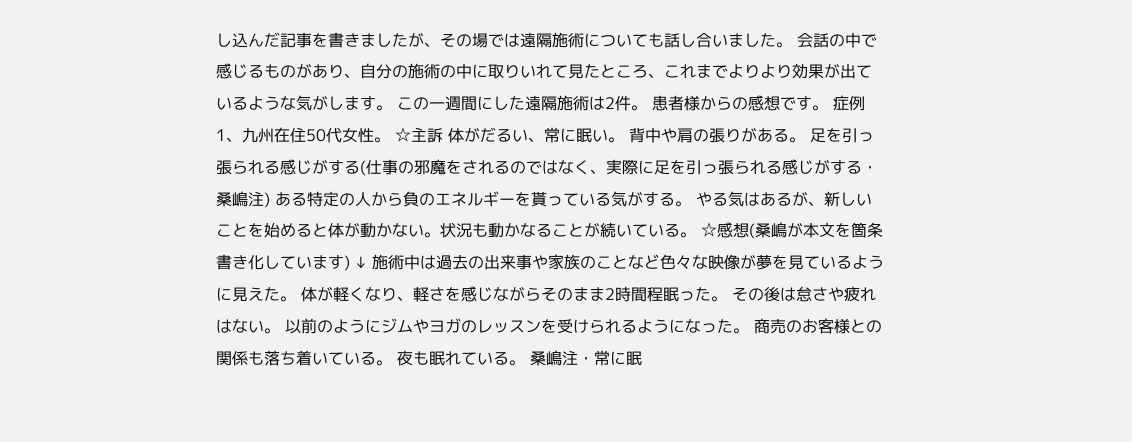し込んだ記事を書きましたが、その場では遠隔施術についても話し合いました。 会話の中で感じるものがあり、自分の施術の中に取りいれて見たところ、これまでよりより効果が出ているような気がします。 この一週間にした遠隔施術は2件。 患者様からの感想です。 症例1、九州在住50代女性。 ☆主訴 体がだるい、常に眠い。 背中や肩の張りがある。 足を引っ張られる感じがする(仕事の邪魔をされるのではなく、実際に足を引っ張られる感じがする・桑嶋注) ある特定の人から負のエネルギーを貰っている気がする。 やる気はあるが、新しいことを始めると体が動かない。状況も動かなることが続いている。 ☆感想(桑嶋が本文を箇条書き化しています) ↓ 施術中は過去の出来事や家族のことなど色々な映像が夢を見ているように見えた。 体が軽くなり、軽さを感じながらそのまま2時間程眠った。 その後は怠さや疲れはない。 以前のようにジムやヨガのレッスンを受けられるようになった。 商売のお客様との関係も落ち着いている。 夜も眠れている。 桑嶋注・常に眠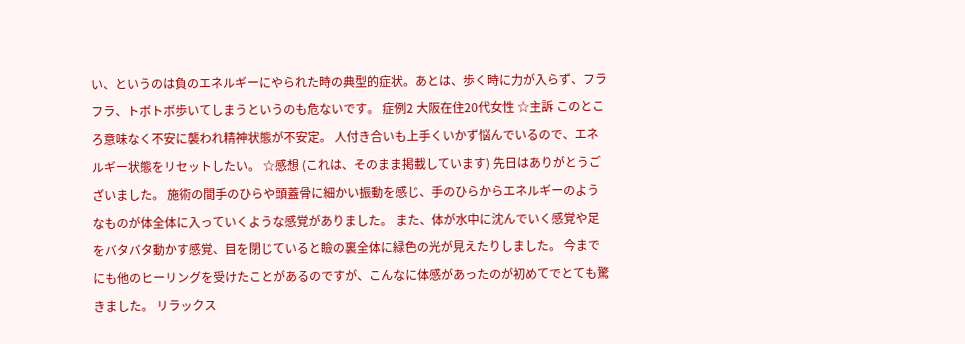い、というのは負のエネルギーにやられた時の典型的症状。あとは、歩く時に力が入らず、フラフラ、トボトボ歩いてしまうというのも危ないです。 症例2 大阪在住20代女性 ☆主訴 このところ意味なく不安に襲われ精神状態が不安定。 人付き合いも上手くいかず悩んでいるので、エネルギー状態をリセットしたい。 ☆感想 (これは、そのまま掲載しています) 先日はありがとうございました。 施術の間手のひらや頭蓋骨に細かい振動を感じ、手のひらからエネルギーのようなものが体全体に入っていくような感覚がありました。 また、体が水中に沈んでいく感覚や足をバタバタ動かす感覚、目を閉じていると瞼の裏全体に緑色の光が見えたりしました。 今までにも他のヒーリングを受けたことがあるのですが、こんなに体感があったのが初めてでとても驚きました。 リラックス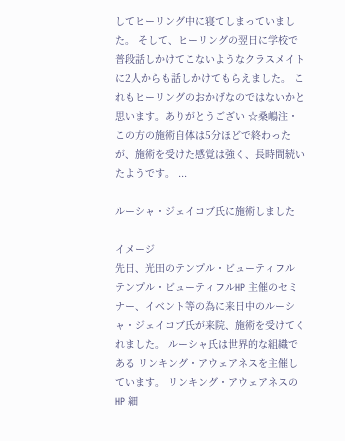してヒーリング中に寝てしまっていました。 そして、ヒーリングの翌日に学校で普段話しかけてこないようなクラスメイトに2人からも話しかけてもらえました。 これもヒーリングのおかげなのではないかと思います。ありがとうござい ☆桑嶋注・この方の施術自体は5分ほどで終わったが、施術を受けた感覚は強く、長時間続いたようです。 ...

ルーシャ・ジェイコブ氏に施術しました

イメージ
先日、光田のテンプル・ビューティフル テンプル・ビューティフルHP 主催のセミナー、イベント等の為に来日中のルーシャ・ジェイコブ氏が来院、施術を受けてくれました。 ルーシャ氏は世界的な組織である リンキング・アウェアネスを主催しています。 リンキング・アウェアネスのHP 細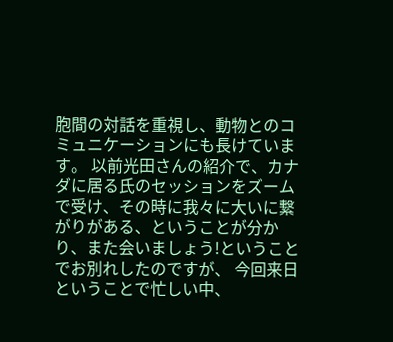胞間の対話を重視し、動物とのコミュニケーションにも長けています。 以前光田さんの紹介で、カナダに居る氏のセッションをズームで受け、その時に我々に大いに繋がりがある、ということが分かり、また会いましょう!ということでお別れしたのですが、 今回来日ということで忙しい中、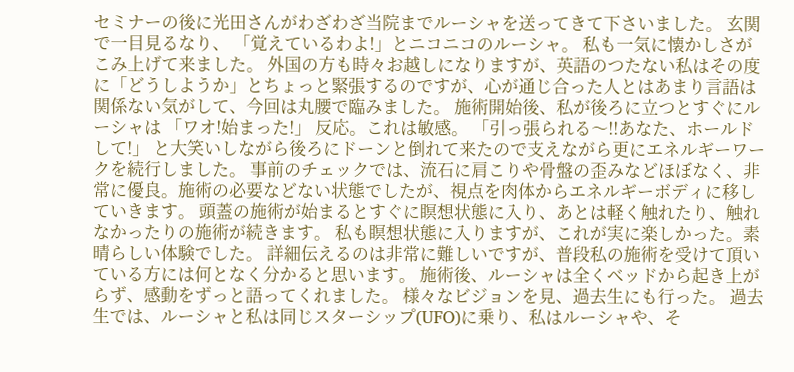セミナーの後に光田さんがわざわざ当院までルーシャを送ってきて下さいました。 玄関で一目見るなり、 「覚えているわよ!」とニコニコのルーシャ。 私も一気に懐かしさがこみ上げて来ました。 外国の方も時々お越しになりますが、英語のつたない私はその度に「どうしようか」とちょっと緊張するのですが、心が通じ合った人とはあまり言語は関係ない気がして、今回は丸腰で臨みました。 施術開始後、私が後ろに立つとすぐにルーシャは 「ワオ!始まった!」 反応。これは敏感。 「引っ張られる〜!!あなた、ホールドして!」 と大笑いしながら後ろにドーンと倒れて来たので支えながら更にエネルギーワークを続行しました。 事前のチェックでは、流石に肩こりや骨盤の歪みなどほぼなく、非常に優良。施術の必要などない状態でしたが、視点を肉体からエネルギーボディに移していきます。 頭蓋の施術が始まるとすぐに瞑想状態に入り、あとは軽く触れたり、触れなかったりの施術が続きます。 私も瞑想状態に入りますが、これが実に楽しかった。素晴らしい体験でした。 詳細伝えるのは非常に難しいですが、普段私の施術を受けて頂いている方には何となく分かると思います。 施術後、ルーシャは全くベッドから起き上がらず、感動をずっと語ってくれました。 様々なビジョンを見、過去生にも行った。 過去生では、ルーシャと私は同じスターシップ(UFO)に乗り、私はルーシャや、そ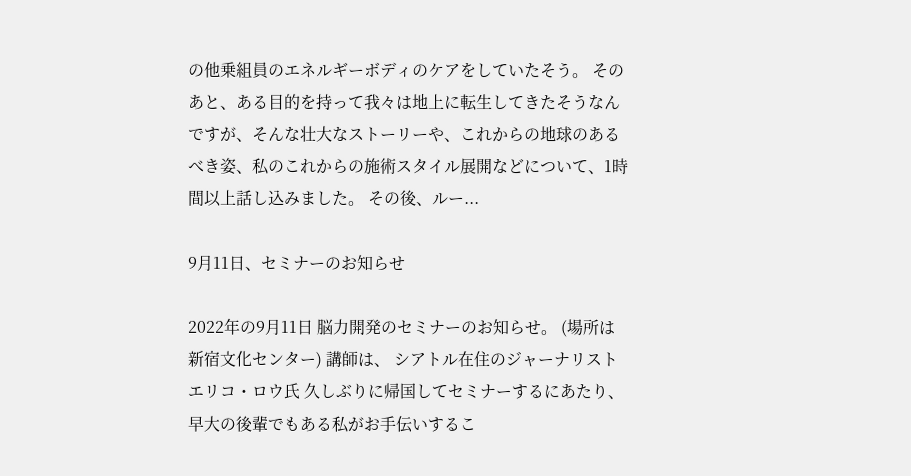の他乗組員のエネルギーボディのケアをしていたそう。 そのあと、ある目的を持って我々は地上に転生してきたそうなんですが、そんな壮大なストーリーや、これからの地球のあるべき姿、私のこれからの施術スタイル展開などについて、1時間以上話し込みました。 その後、ルー...

9月11日、セミナーのお知らせ

2022年の9月11日 脳力開発のセミナーのお知らせ。 (場所は新宿文化センター) 講師は、 シアトル在住のジャーナリスト エリコ・ロウ氏 久しぶりに帰国してセミナーするにあたり、早大の後輩でもある私がお手伝いするこ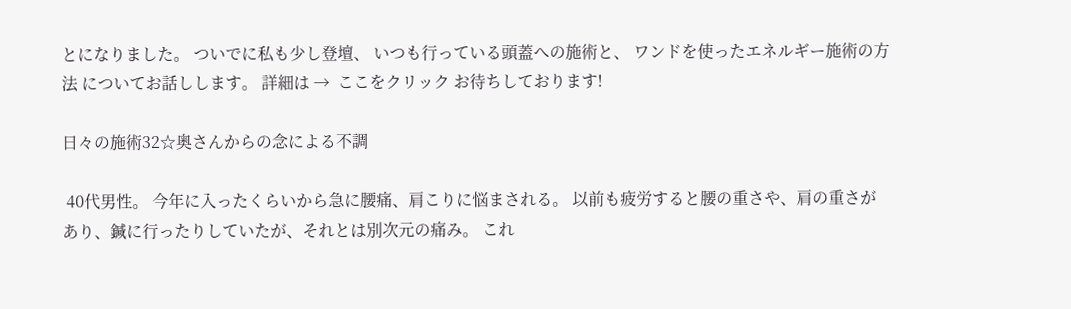とになりました。 ついでに私も少し登壇、 いつも行っている頭蓋への施術と、 ワンドを使ったエネルギー施術の方法 についてお話しします。 詳細は →  ここをクリック お待ちしております!

日々の施術32☆奥さんからの念による不調

 40代男性。 今年に入ったくらいから急に腰痛、肩こりに悩まされる。 以前も疲労すると腰の重さや、肩の重さがあり、鍼に行ったりしていたが、それとは別次元の痛み。 これ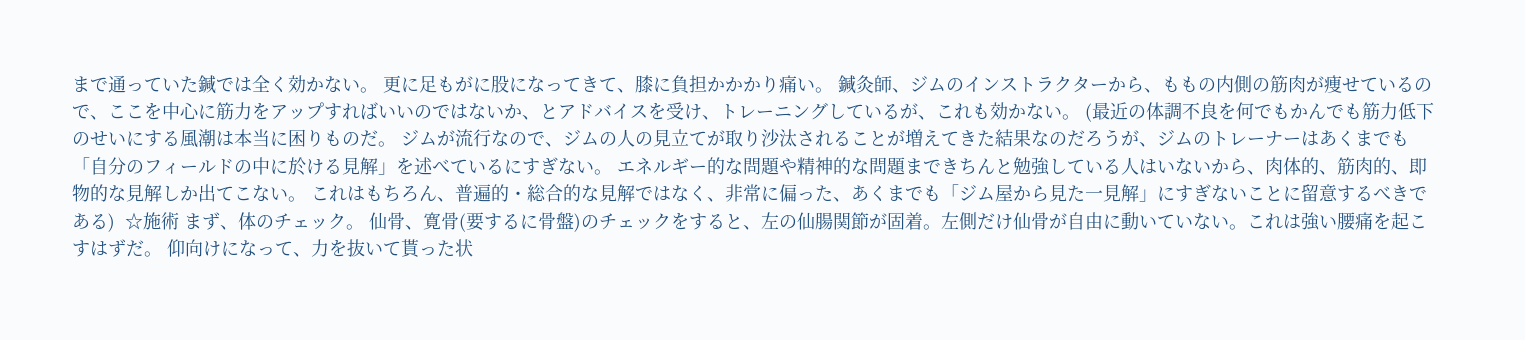まで通っていた鍼では全く効かない。 更に足もがに股になってきて、膝に負担かかかり痛い。 鍼灸師、ジムのインストラクターから、ももの内側の筋肉が痩せているので、ここを中心に筋力をアップすればいいのではないか、とアドバイスを受け、トレーニングしているが、これも効かない。 (最近の体調不良を何でもかんでも筋力低下のせいにする風潮は本当に困りものだ。 ジムが流行なので、ジムの人の見立てが取り沙汰されることが増えてきた結果なのだろうが、ジムのトレーナーはあくまでも「自分のフィールドの中に於ける見解」を述べているにすぎない。 エネルギー的な問題や精神的な問題まできちんと勉強している人はいないから、肉体的、筋肉的、即物的な見解しか出てこない。 これはもちろん、普遍的・総合的な見解ではなく、非常に偏った、あくまでも「ジム屋から見た一見解」にすぎないことに留意するべきである)  ☆施術 まず、体のチェック。 仙骨、寛骨(要するに骨盤)のチェックをすると、左の仙腸関節が固着。左側だけ仙骨が自由に動いていない。これは強い腰痛を起こすはずだ。 仰向けになって、力を抜いて貰った状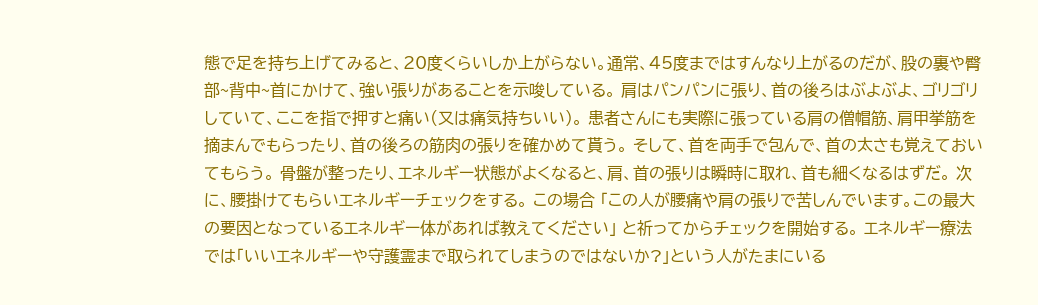態で足を持ち上げてみると、20度くらいしか上がらない。通常、45度まではすんなり上がるのだが、股の裏や臀部~背中~首にかけて、強い張りがあることを示唆している。 肩はパンパンに張り、首の後ろはぶよぶよ、ゴリゴリしていて、ここを指で押すと痛い(又は痛気持ちいい)。 患者さんにも実際に張っている肩の僧帽筋、肩甲挙筋を摘まんでもらったり、首の後ろの筋肉の張りを確かめて貰う。 そして、首を両手で包んで、首の太さも覚えておいてもらう。 骨盤が整ったり、エネルギー状態がよくなると、肩、首の張りは瞬時に取れ、首も細くなるはずだ。 次に、腰掛けてもらいエネルギーチェックをする。 この場合 「この人が腰痛や肩の張りで苦しんでいます。この最大の要因となっているエネルギー体があれば教えてください」 と祈ってからチェックを開始する。 エネルギー療法では「いいエネルギーや守護霊まで取られてしまうのではないか?」という人がたまにいる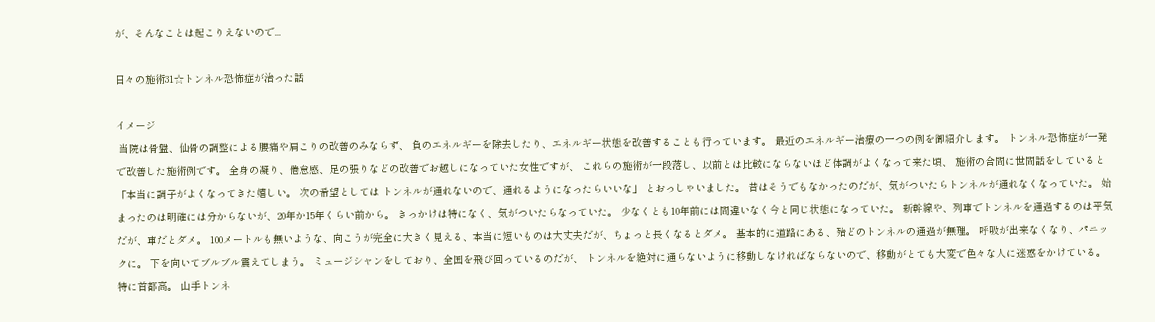が、そんなことは起こりえないので...

日々の施術31☆トンネル恐怖症が治った話

イメージ
 当院は骨盤、仙骨の調整による腰痛や肩こりの改善のみならず、 負のエネルギーを除去したり、エネルギー状態を改善することも行っています。 最近のエネルギー治療の一つの例を御紹介します。 トンネル恐怖症が一発で改善した施術例です。 全身の凝り、倦怠感、足の張りなどの改善でお越しになっていた女性ですが、 これらの施術が一段落し、以前とは比較にならないほど体調がよくなって来た頃、 施術の合間に世間話をしていると 「本当に調子がよくなってきた嬉しい。 次の希望としては トンネルが通れないので、通れるようになったらいいな」 とおっしゃいました。 昔はそうでもなかったのだが、気がついたらトンネルが通れなくなっていた。 始まったのは明確には分からないが、20年か15年くらい前から。 きっかけは特になく、気がついたらなっていた。 少なくとも10年前には間違いなく今と同じ状態になっていた。 新幹線や、列車でトンネルを通過するのは平気だが、車だとダメ。 100メートルも無いような、向こうが完全に大きく見える、本当に短いものは大丈夫だが、ちょっと長くなるとダメ。 基本的に道路にある、殆どのトンネルの通過が無理。 呼吸が出来なくなり、パニックに。 下を向いてブルブル震えてしまう。 ミュージシャンをしており、全国を飛び回っているのだが、 トンネルを絶対に通らないように移動しなければならないので、移動がとても大変で色々な人に迷惑をかけている。 特に首都高。 山手トンネ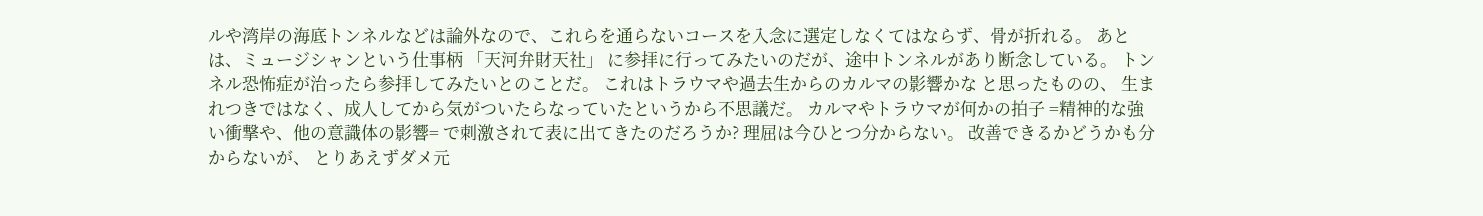ルや湾岸の海底トンネルなどは論外なので、これらを通らないコースを入念に選定しなくてはならず、骨が折れる。 あとは、ミュージシャンという仕事柄 「天河弁財天社」 に参拝に行ってみたいのだが、途中トンネルがあり断念している。 トンネル恐怖症が治ったら参拝してみたいとのことだ。 これはトラウマや過去生からのカルマの影響かな と思ったものの、 生まれつきではなく、成人してから気がついたらなっていたというから不思議だ。 カルマやトラウマが何かの拍子 =精神的な強い衝撃や、他の意識体の影響= で刺激されて表に出てきたのだろうか? 理屈は今ひとつ分からない。 改善できるかどうかも分からないが、 とりあえずダメ元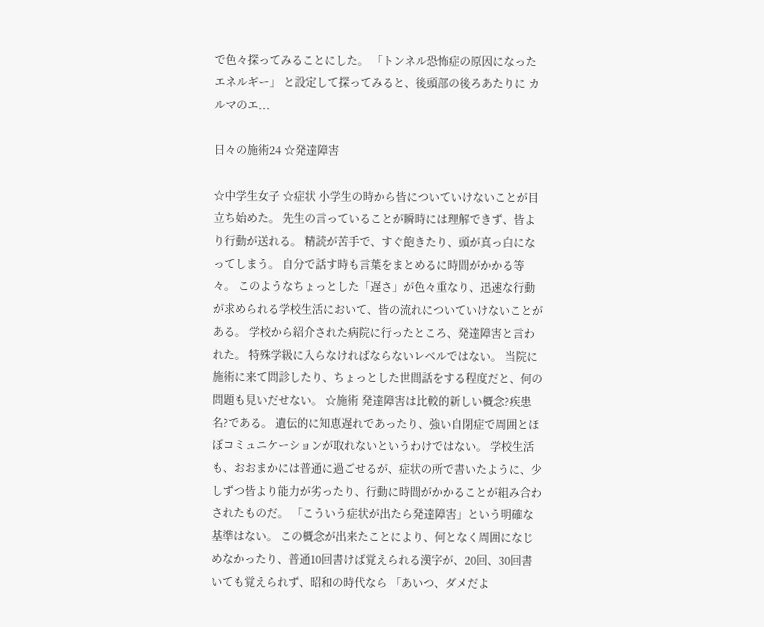で色々探ってみることにした。 「トンネル恐怖症の原因になったエネルギー」 と設定して探ってみると、後頭部の後ろあたりに カルマのエ...

日々の施術24 ☆発達障害

☆中学生女子 ☆症状 小学生の時から皆についていけないことが目立ち始めた。 先生の言っていることが瞬時には理解できず、皆より行動が送れる。 精読が苦手で、すぐ飽きたり、頭が真っ白になってしまう。 自分で話す時も言葉をまとめるに時間がかかる等々。 このようなちょっとした「遅さ」が色々重なり、迅速な行動が求められる学校生活において、皆の流れについていけないことがある。 学校から紹介された病院に行ったところ、発達障害と言われた。 特殊学級に入らなければならないレベルではない。 当院に施術に来て問診したり、ちょっとした世間話をする程度だと、何の問題も見いだせない。 ☆施術 発達障害は比較的新しい概念?疾患名?である。 遺伝的に知恵遅れであったり、強い自閉症で周囲とほぼコミュニケーションが取れないというわけではない。 学校生活も、おおまかには普通に過ごせるが、症状の所で書いたように、少しずつ皆より能力が劣ったり、行動に時間がかかることが組み合わされたものだ。 「こういう症状が出たら発達障害」という明確な基準はない。 この概念が出来たことにより、何となく周囲になじめなかったり、普通10回書けば覚えられる漢字が、20回、30回書いても覚えられず、昭和の時代なら 「あいつ、ダメだよ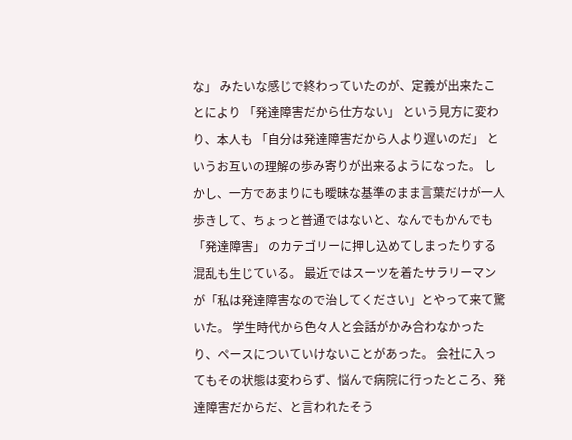な」 みたいな感じで終わっていたのが、定義が出来たことにより 「発達障害だから仕方ない」 という見方に変わり、本人も 「自分は発達障害だから人より遅いのだ」 というお互いの理解の歩み寄りが出来るようになった。 しかし、一方であまりにも曖昧な基準のまま言葉だけが一人歩きして、ちょっと普通ではないと、なんでもかんでも 「発達障害」 のカテゴリーに押し込めてしまったりする混乱も生じている。 最近ではスーツを着たサラリーマンが「私は発達障害なので治してください」とやって来て驚いた。 学生時代から色々人と会話がかみ合わなかったり、ペースについていけないことがあった。 会社に入ってもその状態は変わらず、悩んで病院に行ったところ、発達障害だからだ、と言われたそう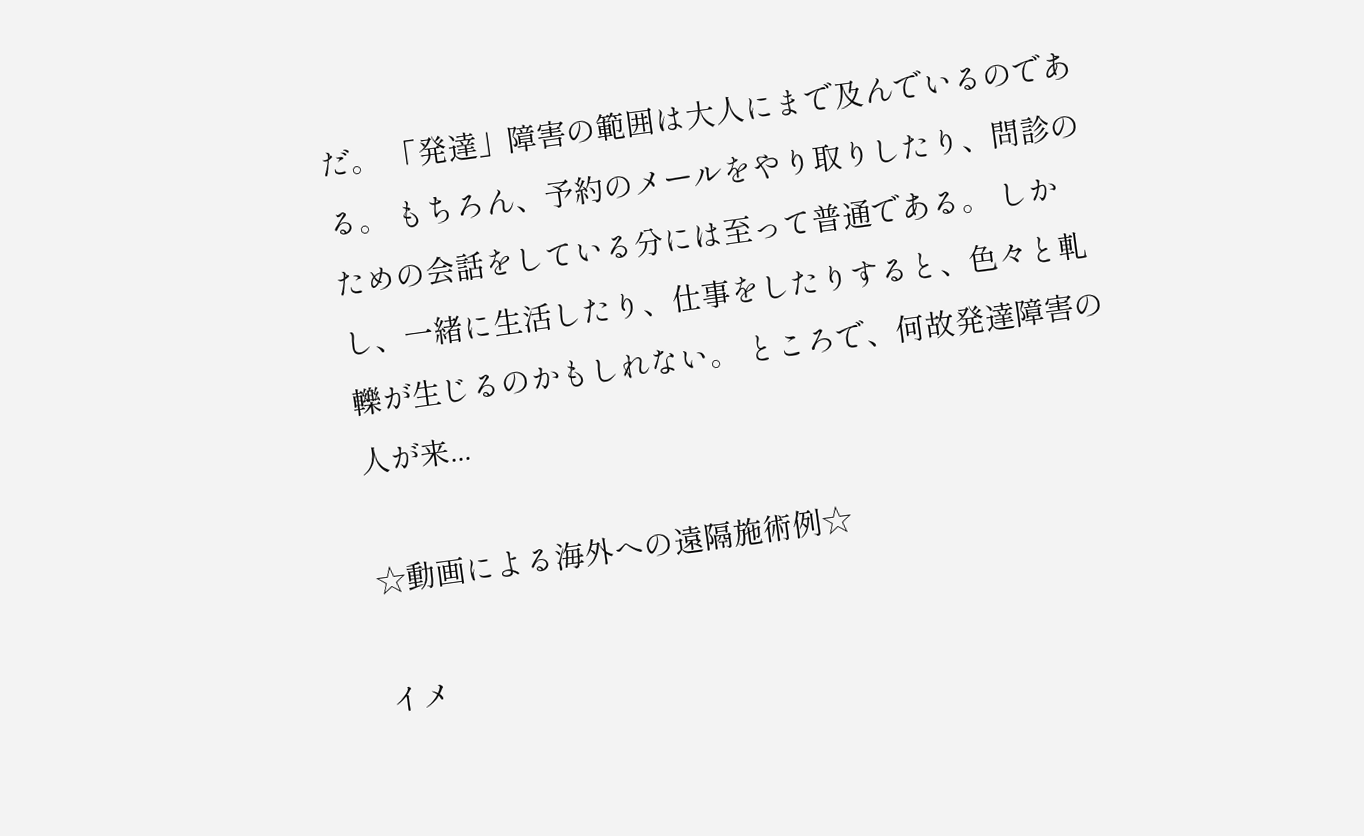だ。 「発達」障害の範囲は大人にまで及んでいるのである。 もちろん、予約のメールをやり取りしたり、問診のための会話をしている分には至って普通である。 しかし、一緒に生活したり、仕事をしたりすると、色々と軋轢が生じるのかもしれない。 ところで、何故発達障害の人が来...

☆動画による海外への遠隔施術例☆

イメ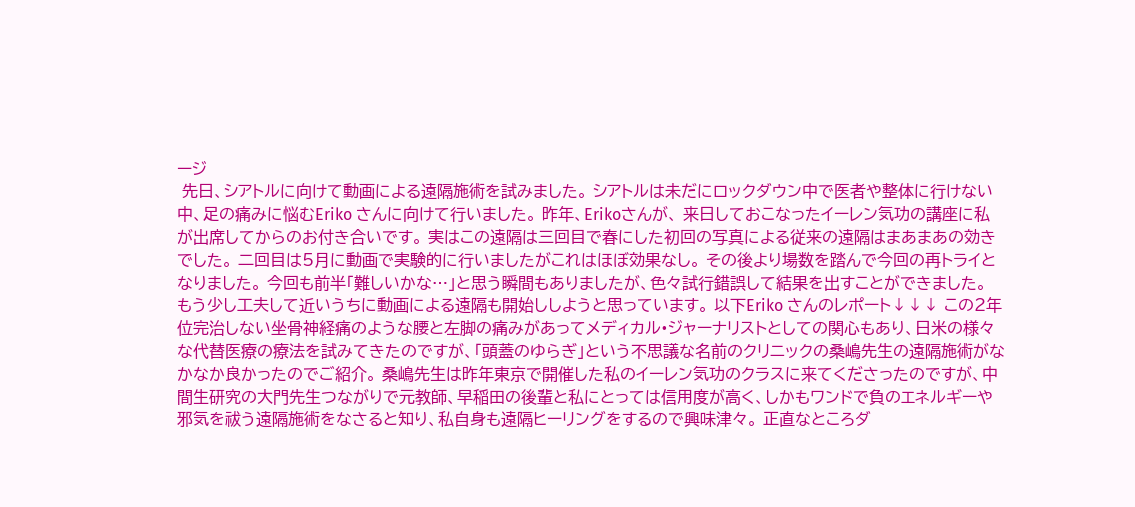ージ
 先日、シアトルに向けて動画による遠隔施術を試みました。 シアトルは未だにロックダウン中で医者や整体に行けない中、足の痛みに悩むEriko さんに向けて行いました。 昨年、Erikoさんが、 来日しておこなったイーレン気功の講座に私が出席してからのお付き合いです。 実はこの遠隔は三回目で春にした初回の写真による従来の遠隔はまあまあの効きでした。 二回目は5月に動画で実験的に行いましたがこれはほぼ効果なし。 その後より場数を踏んで今回の再トライとなりました。 今回も前半「難しいかな…」と思う瞬間もありましたが、色々試行錯誤して結果を出すことができました。 もう少し工夫して近いうちに動画による遠隔も開始ししようと思っています。 以下Eriko さんのレポート↓↓↓ この2年位完治しない坐骨神経痛のような腰と左脚の痛みがあってメディカル•ジャーナリストとしての関心もあり、日米の様々な代替医療の療法を試みてきたのですが、「頭蓋のゆらぎ」という不思議な名前のクリニックの桑嶋先生の遠隔施術がなかなか良かったのでご紹介。 桑嶋先生は昨年東京で開催した私のイーレン気功のクラスに来てくださったのですが、中間生研究の大門先生つながりで元教師、早稲田の後輩と私にとっては信用度が高く、しかもワンドで負のエネルギーや邪気を祓う遠隔施術をなさると知り、私自身も遠隔ヒーリングをするので興味津々。 正直なところダ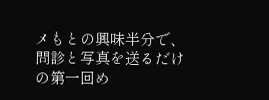メもとの興味半分で、問診と写真を送るだけの第一回め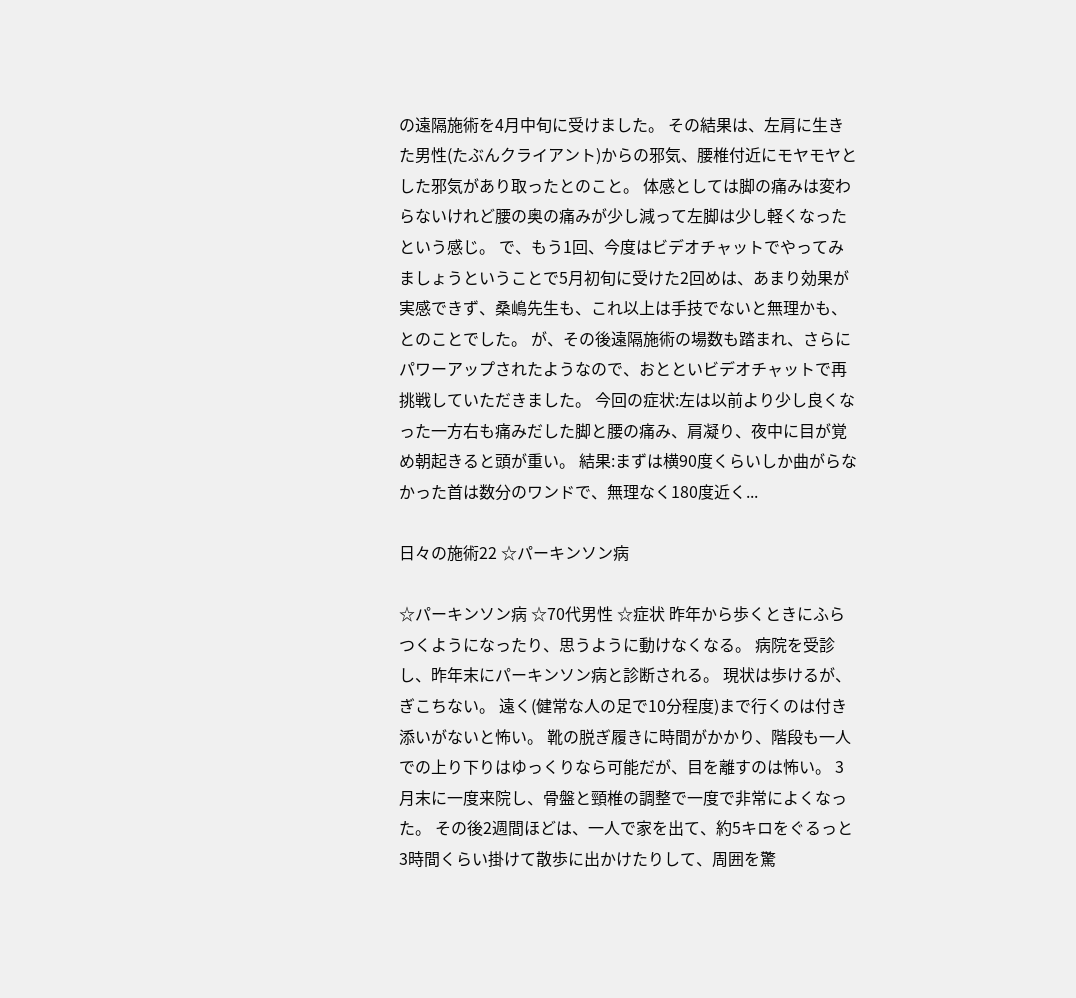の遠隔施術を4月中旬に受けました。 その結果は、左肩に生きた男性(たぶんクライアント)からの邪気、腰椎付近にモヤモヤとした邪気があり取ったとのこと。 体感としては脚の痛みは変わらないけれど腰の奥の痛みが少し減って左脚は少し軽くなったという感じ。 で、もう1回、今度はビデオチャットでやってみましょうということで5月初旬に受けた2回めは、あまり効果が実感できず、桑嶋先生も、これ以上は手技でないと無理かも、とのことでした。 が、その後遠隔施術の場数も踏まれ、さらにパワーアップされたようなので、おとといビデオチャットで再挑戦していただきました。 今回の症状:左は以前より少し良くなった一方右も痛みだした脚と腰の痛み、肩凝り、夜中に目が覚め朝起きると頭が重い。 結果:まずは横90度くらいしか曲がらなかった首は数分のワンドで、無理なく180度近く...

日々の施術22 ☆パーキンソン病

☆パーキンソン病 ☆70代男性 ☆症状 昨年から歩くときにふらつくようになったり、思うように動けなくなる。 病院を受診し、昨年末にパーキンソン病と診断される。 現状は歩けるが、ぎこちない。 遠く(健常な人の足で10分程度)まで行くのは付き添いがないと怖い。 靴の脱ぎ履きに時間がかかり、階段も一人での上り下りはゆっくりなら可能だが、目を離すのは怖い。 3月末に一度来院し、骨盤と頸椎の調整で一度で非常によくなった。 その後2週間ほどは、一人で家を出て、約5キロをぐるっと3時間くらい掛けて散歩に出かけたりして、周囲を驚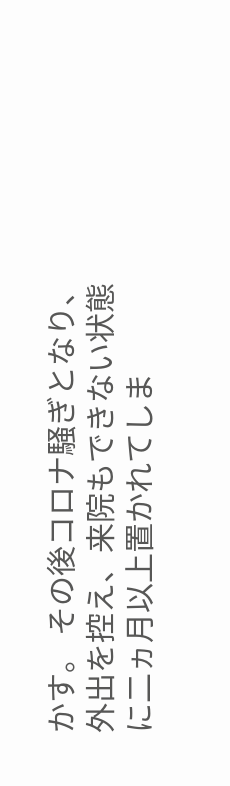かす。 その後コロナ騒ぎとなり、外出を控え、来院もできない状態に二ヵ月以上置かれてしま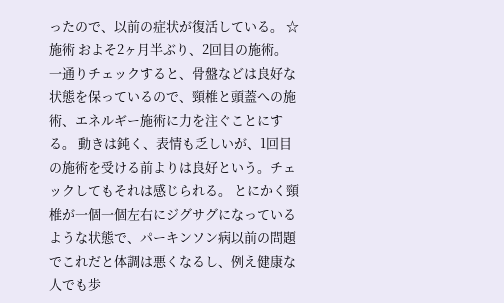ったので、以前の症状が復活している。 ☆施術 およそ2ヶ月半ぶり、2回目の施術。 一通りチェックすると、骨盤などは良好な状態を保っているので、頸椎と頭蓋への施術、エネルギー施術に力を注ぐことにする。 動きは鈍く、表情も乏しいが、1回目の施術を受ける前よりは良好という。チェックしてもそれは感じられる。 とにかく頸椎が一個一個左右にジグサグになっているような状態で、パーキンソン病以前の問題でこれだと体調は悪くなるし、例え健康な人でも歩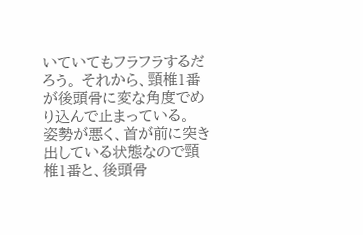いていてもフラフラするだろう。 それから、頸椎1番が後頭骨に変な角度でめり込んで止まっている。   姿勢が悪く、首が前に突き出している状態なので頸椎1番と、後頭骨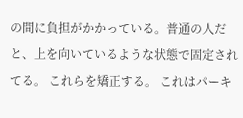の間に負担がかかっている。普通の人だと、上を向いているような状態で固定されてる。 これらを矯正する。 これはパーキ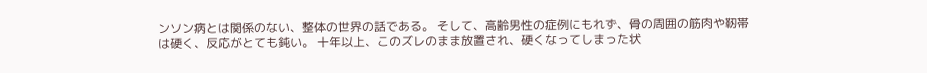ンソン病とは関係のない、整体の世界の話である。 そして、高齢男性の症例にもれず、骨の周囲の筋肉や靭帯は硬く、反応がとても鈍い。 十年以上、このズレのまま放置され、硬くなってしまった状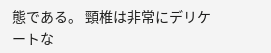態である。 頸椎は非常にデリケートな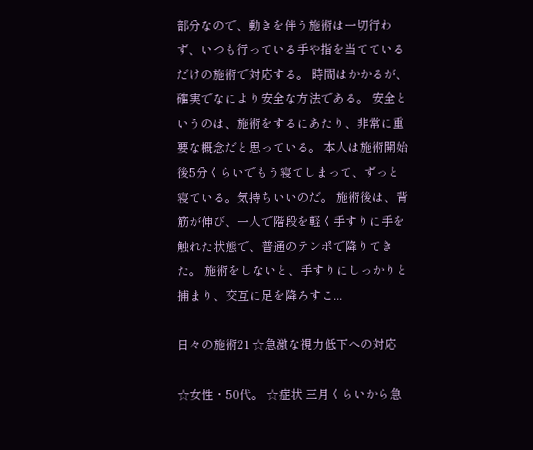部分なので、動きを伴う施術は一切行わず、いつも行っている手や指を当てているだけの施術で対応する。 時間はかかるが、確実でなにより安全な方法である。 安全というのは、施術をするにあたり、非常に重要な概念だと思っている。 本人は施術開始後5分くらいでもう寝てしまって、ずっと寝ている。気持ちいいのだ。 施術後は、背筋が伸び、一人で階段を軽く手すりに手を触れた状態で、普通のテンポで降りてきた。 施術をしないと、手すりにしっかりと捕まり、交互に足を降ろすこ...

日々の施術21 ☆急激な視力低下への対応

☆女性・50代。 ☆症状 三月くらいから急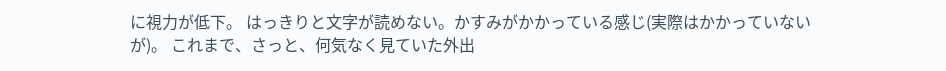に視力が低下。 はっきりと文字が読めない。かすみがかかっている感じ(実際はかかっていないが)。 これまで、さっと、何気なく見ていた外出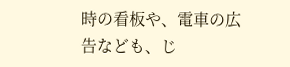時の看板や、電車の広告なども、じ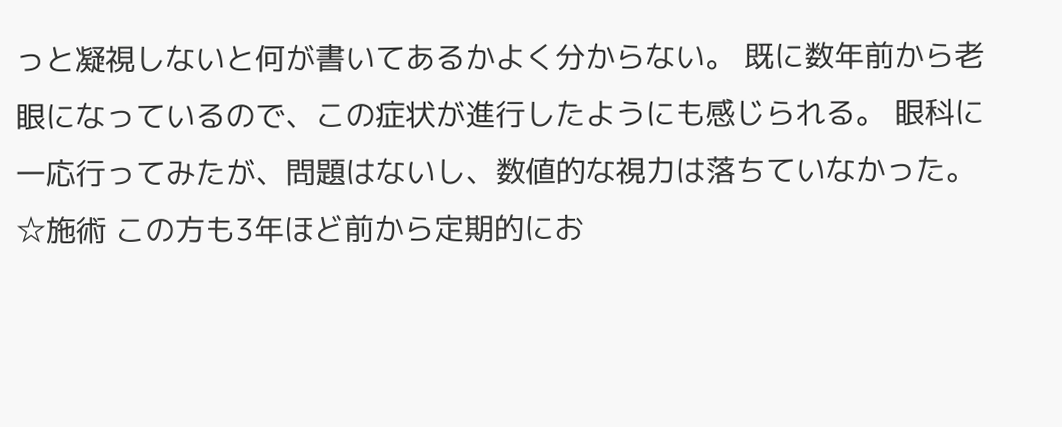っと凝視しないと何が書いてあるかよく分からない。 既に数年前から老眼になっているので、この症状が進行したようにも感じられる。 眼科に一応行ってみたが、問題はないし、数値的な視力は落ちていなかった。 ☆施術 この方も3年ほど前から定期的にお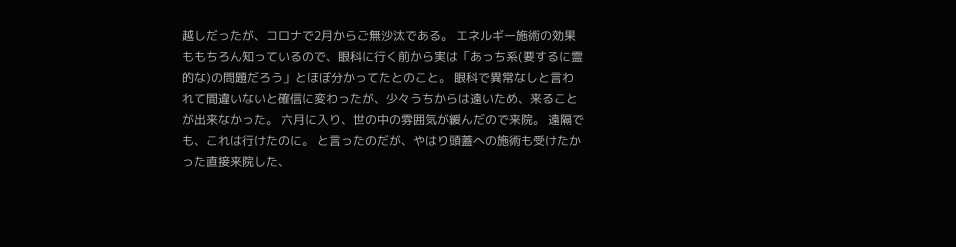越しだったが、コロナで2月からご無沙汰である。 エネルギー施術の効果ももちろん知っているので、眼科に行く前から実は「あっち系(要するに霊的な)の問題だろう」とほぼ分かってたとのこと。 眼科で異常なしと言われて間違いないと確信に変わったが、少々うちからは遠いため、来ることが出来なかった。 六月に入り、世の中の雰囲気が緩んだので来院。 遠隔でも、これは行けたのに。 と言ったのだが、やはり頭蓋への施術も受けたかった直接来院した、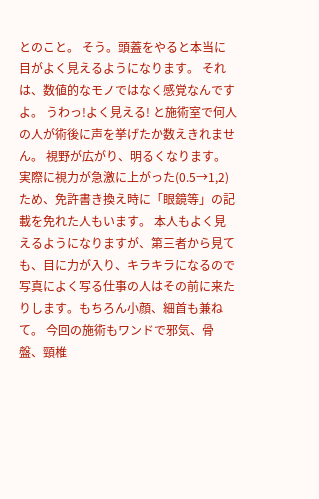とのこと。 そう。頭蓋をやると本当に目がよく見えるようになります。 それは、数値的なモノではなく感覚なんですよ。 うわっ!よく見える! と施術室で何人の人が術後に声を挙げたか数えきれません。 視野が広がり、明るくなります。 実際に視力が急激に上がった(0.5→1,2)ため、免許書き換え時に「眼鏡等」の記載を免れた人もいます。 本人もよく見えるようになりますが、第三者から見ても、目に力が入り、キラキラになるので写真によく写る仕事の人はその前に来たりします。もちろん小顔、細首も兼ねて。 今回の施術もワンドで邪気、骨盤、頸椎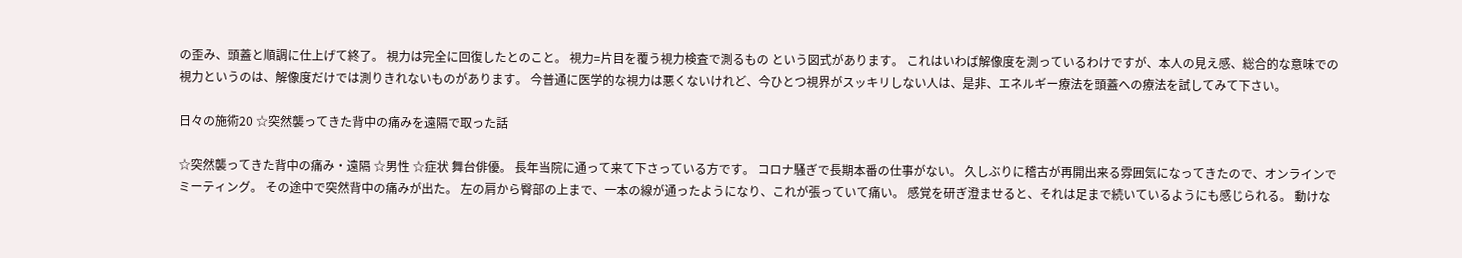の歪み、頭蓋と順調に仕上げて終了。 視力は完全に回復したとのこと。 視力=片目を覆う視力検査で測るもの という図式があります。 これはいわば解像度を測っているわけですが、本人の見え感、総合的な意味での視力というのは、解像度だけでは測りきれないものがあります。 今普通に医学的な視力は悪くないけれど、今ひとつ視界がスッキリしない人は、是非、エネルギー療法を頭蓋への療法を試してみて下さい。

日々の施術20 ☆突然襲ってきた背中の痛みを遠隔で取った話

☆突然襲ってきた背中の痛み・遠隔 ☆男性 ☆症状 舞台俳優。 長年当院に通って来て下さっている方です。 コロナ騒ぎで長期本番の仕事がない。 久しぶりに稽古が再開出来る雰囲気になってきたので、オンラインでミーティング。 その途中で突然背中の痛みが出た。 左の肩から臀部の上まで、一本の線が通ったようになり、これが張っていて痛い。 感覚を研ぎ澄ませると、それは足まで続いているようにも感じられる。 動けな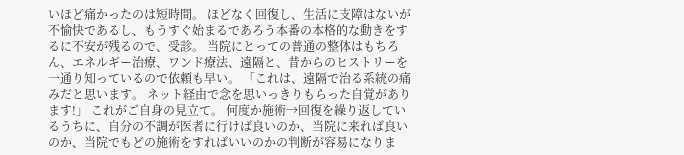いほど痛かったのは短時間。 ほどなく回復し、生活に支障はないが不愉快であるし、もうすぐ始まるであろう本番の本格的な動きをするに不安が残るので、受診。 当院にとっての普通の整体はもちろん、エネルギー治療、ワンド療法、遠隔と、昔からのヒストリーを一通り知っているので依頼も早い。 「これは、遠隔で治る系統の痛みだと思います。 ネット経由で念を思いっきりもらった自覚があります!」 これがご自身の見立て。 何度か施術→回復を繰り返しているうちに、自分の不調が医者に行けば良いのか、当院に来れば良いのか、当院でもどの施術をすればいいのかの判断が容易になりま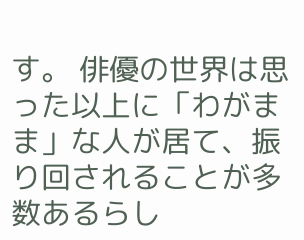す。 俳優の世界は思った以上に「わがまま」な人が居て、振り回されることが多数あるらし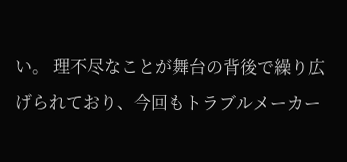い。 理不尽なことが舞台の背後で繰り広げられており、今回もトラブルメーカー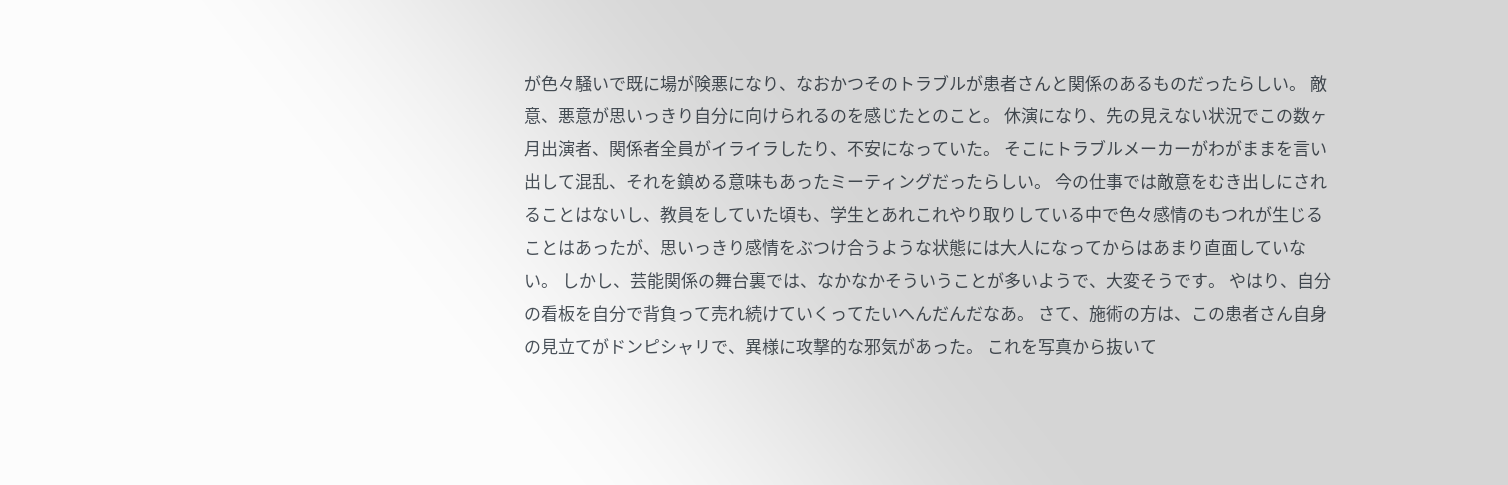が色々騒いで既に場が険悪になり、なおかつそのトラブルが患者さんと関係のあるものだったらしい。 敵意、悪意が思いっきり自分に向けられるのを感じたとのこと。 休演になり、先の見えない状況でこの数ヶ月出演者、関係者全員がイライラしたり、不安になっていた。 そこにトラブルメーカーがわがままを言い出して混乱、それを鎮める意味もあったミーティングだったらしい。 今の仕事では敵意をむき出しにされることはないし、教員をしていた頃も、学生とあれこれやり取りしている中で色々感情のもつれが生じることはあったが、思いっきり感情をぶつけ合うような状態には大人になってからはあまり直面していない。 しかし、芸能関係の舞台裏では、なかなかそういうことが多いようで、大変そうです。 やはり、自分の看板を自分で背負って売れ続けていくってたいへんだんだなあ。 さて、施術の方は、この患者さん自身の見立てがドンピシャリで、異様に攻撃的な邪気があった。 これを写真から抜いて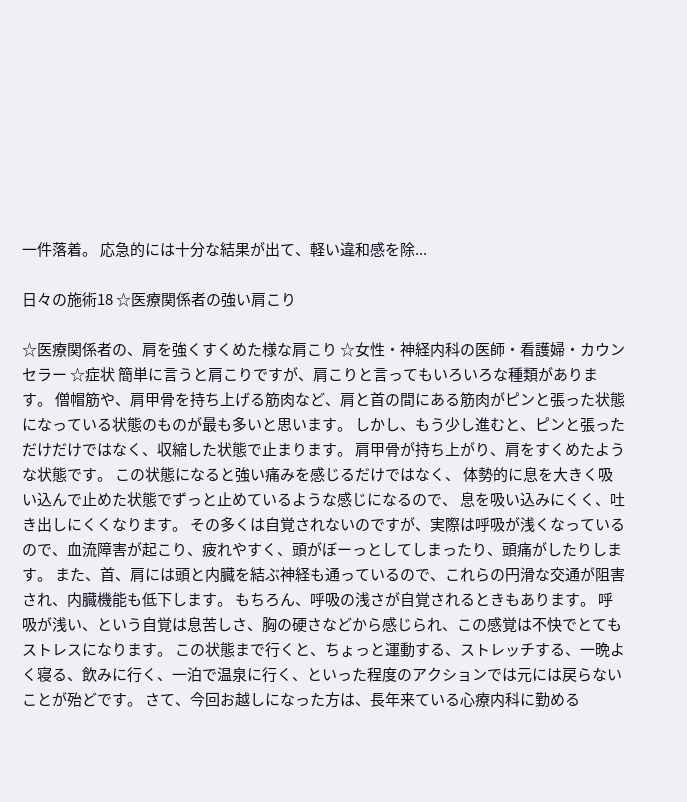一件落着。 応急的には十分な結果が出て、軽い違和感を除...

日々の施術18 ☆医療関係者の強い肩こり

☆医療関係者の、肩を強くすくめた様な肩こり ☆女性・神経内科の医師・看護婦・カウンセラー ☆症状 簡単に言うと肩こりですが、肩こりと言ってもいろいろな種類があります。 僧帽筋や、肩甲骨を持ち上げる筋肉など、肩と首の間にある筋肉がピンと張った状態になっている状態のものが最も多いと思います。 しかし、もう少し進むと、ピンと張っただけだけではなく、収縮した状態で止まります。 肩甲骨が持ち上がり、肩をすくめたような状態です。 この状態になると強い痛みを感じるだけではなく、 体勢的に息を大きく吸い込んで止めた状態でずっと止めているような感じになるので、 息を吸い込みにくく、吐き出しにくくなります。 その多くは自覚されないのですが、実際は呼吸が浅くなっているので、血流障害が起こり、疲れやすく、頭がぼーっとしてしまったり、頭痛がしたりします。 また、首、肩には頭と内臓を結ぶ神経も通っているので、これらの円滑な交通が阻害され、内臓機能も低下します。 もちろん、呼吸の浅さが自覚されるときもあります。 呼吸が浅い、という自覚は息苦しさ、胸の硬さなどから感じられ、この感覚は不快でとてもストレスになります。 この状態まで行くと、ちょっと運動する、ストレッチする、一晩よく寝る、飲みに行く、一泊で温泉に行く、といった程度のアクションでは元には戻らないことが殆どです。 さて、今回お越しになった方は、長年来ている心療内科に勤める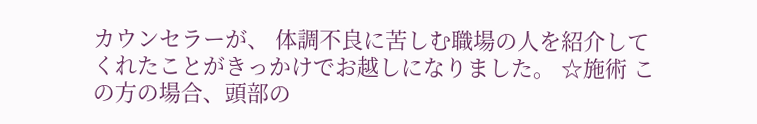カウンセラーが、 体調不良に苦しむ職場の人を紹介してくれたことがきっかけでお越しになりました。 ☆施術 この方の場合、頭部の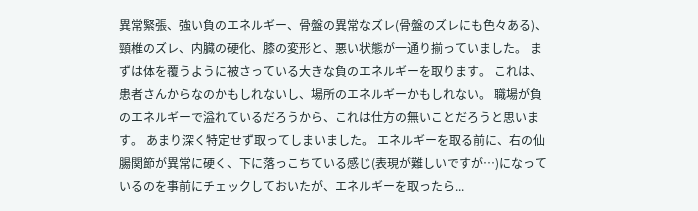異常緊張、強い負のエネルギー、骨盤の異常なズレ(骨盤のズレにも色々ある)、頸椎のズレ、内臓の硬化、膝の変形と、悪い状態が一通り揃っていました。 まずは体を覆うように被さっている大きな負のエネルギーを取ります。 これは、患者さんからなのかもしれないし、場所のエネルギーかもしれない。 職場が負のエネルギーで溢れているだろうから、これは仕方の無いことだろうと思います。 あまり深く特定せず取ってしまいました。 エネルギーを取る前に、右の仙腸関節が異常に硬く、下に落っこちている感じ(表現が難しいですが…)になっているのを事前にチェックしておいたが、エネルギーを取ったら...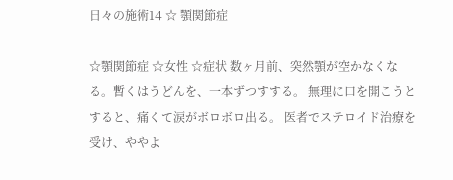日々の施術14 ☆ 顎関節症

☆顎関節症 ☆女性 ☆症状 数ヶ月前、突然顎が空かなくなる。暫くはうどんを、一本ずつすする。 無理に口を開こうとすると、痛くて涙がボロボロ出る。 医者でステロイド治療を受け、ややよ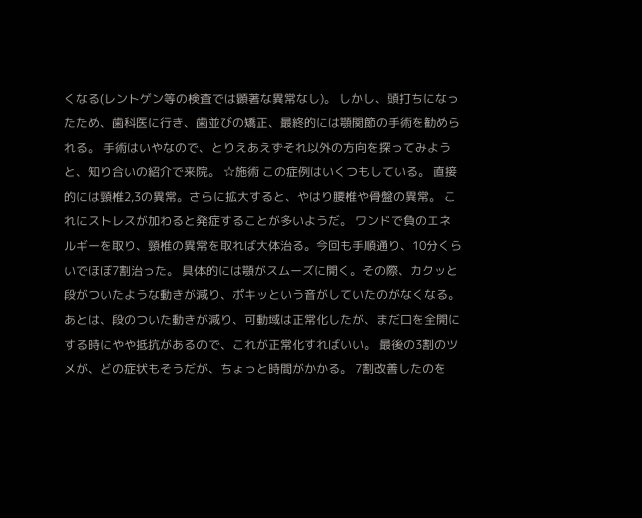くなる(レントゲン等の検査では顕著な異常なし)。 しかし、頭打ちになったため、歯科医に行き、歯並びの矯正、最終的には顎関節の手術を勧められる。 手術はいやなので、とりえあえずそれ以外の方向を探ってみようと、知り合いの紹介で来院。 ☆施術 この症例はいくつもしている。 直接的には頸椎2,3の異常。さらに拡大すると、やはり腰椎や骨盤の異常。 これにストレスが加わると発症することが多いようだ。 ワンドで負のエネルギーを取り、頸椎の異常を取れば大体治る。今回も手順通り、10分くらいでほぼ7割治った。 具体的には顎がスムーズに開く。その際、カクッと段がついたような動きが減り、ポキッという音がしていたのがなくなる。 あとは、段のついた動きが減り、可動域は正常化したが、まだ口を全開にする時にやや抵抗があるので、これが正常化すればいい。 最後の3割のツメが、どの症状もそうだが、ちょっと時間がかかる。 7割改善したのを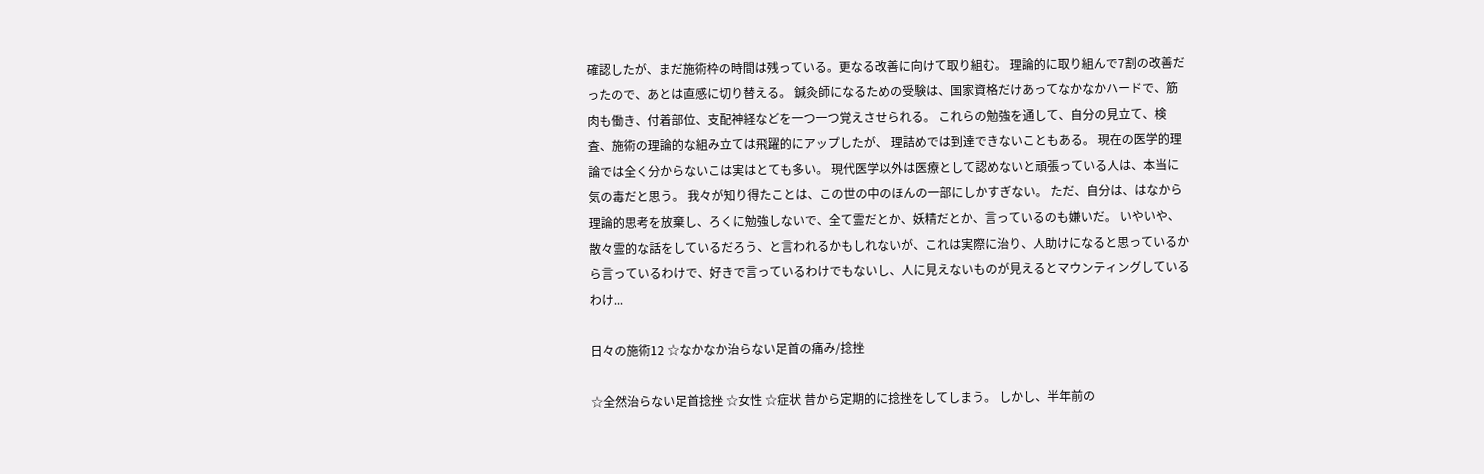確認したが、まだ施術枠の時間は残っている。更なる改善に向けて取り組む。 理論的に取り組んで7割の改善だったので、あとは直感に切り替える。 鍼灸師になるための受験は、国家資格だけあってなかなかハードで、筋肉も働き、付着部位、支配神経などを一つ一つ覚えさせられる。 これらの勉強を通して、自分の見立て、検査、施術の理論的な組み立ては飛躍的にアップしたが、 理詰めでは到達できないこともある。 現在の医学的理論では全く分からないこは実はとても多い。 現代医学以外は医療として認めないと頑張っている人は、本当に気の毒だと思う。 我々が知り得たことは、この世の中のほんの一部にしかすぎない。 ただ、自分は、はなから理論的思考を放棄し、ろくに勉強しないで、全て霊だとか、妖精だとか、言っているのも嫌いだ。 いやいや、散々霊的な話をしているだろう、と言われるかもしれないが、これは実際に治り、人助けになると思っているから言っているわけで、好きで言っているわけでもないし、人に見えないものが見えるとマウンティングしているわけ...

日々の施術12 ☆なかなか治らない足首の痛み/捻挫

☆全然治らない足首捻挫 ☆女性 ☆症状 昔から定期的に捻挫をしてしまう。 しかし、半年前の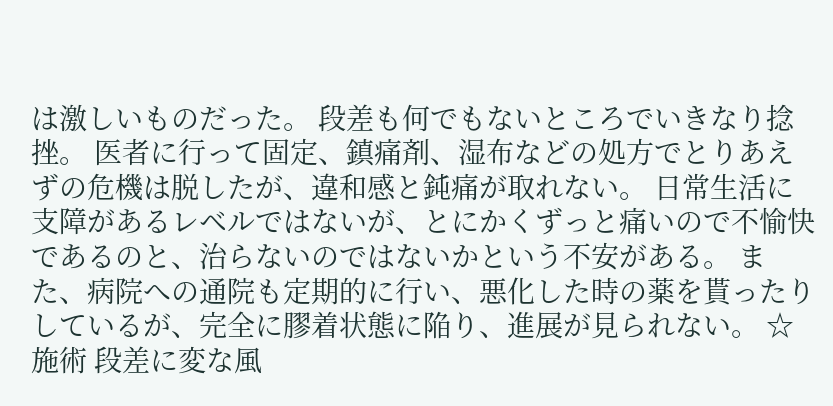は激しいものだった。 段差も何でもないところでいきなり捻挫。 医者に行って固定、鎮痛剤、湿布などの処方でとりあえずの危機は脱したが、違和感と鈍痛が取れない。 日常生活に支障があるレベルではないが、とにかくずっと痛いので不愉快であるのと、治らないのではないかという不安がある。 また、病院への通院も定期的に行い、悪化した時の薬を貰ったりしているが、完全に膠着状態に陥り、進展が見られない。 ☆施術 段差に変な風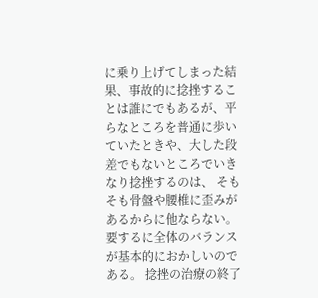に乗り上げてしまった結果、事故的に捻挫することは誰にでもあるが、平らなところを普通に歩いていたときや、大した段差でもないところでいきなり捻挫するのは、 そもそも骨盤や腰椎に歪みがあるからに他ならない。 要するに全体のバランスが基本的におかしいのである。 捻挫の治療の終了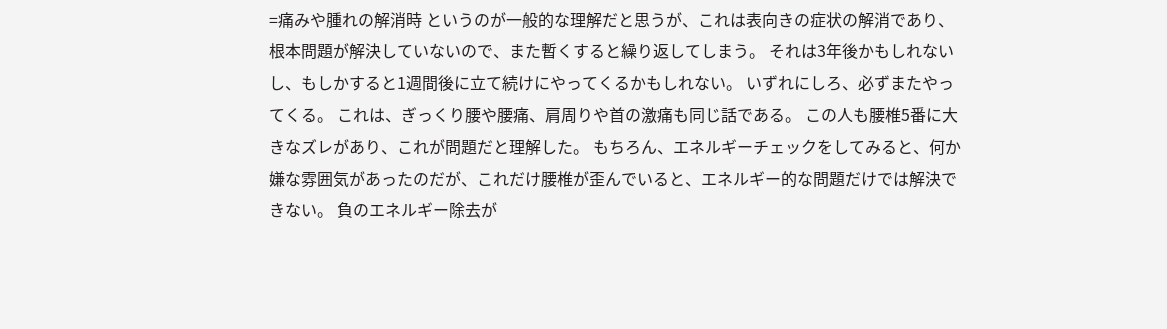=痛みや腫れの解消時 というのが一般的な理解だと思うが、これは表向きの症状の解消であり、根本問題が解決していないので、また暫くすると繰り返してしまう。 それは3年後かもしれないし、もしかすると1週間後に立て続けにやってくるかもしれない。 いずれにしろ、必ずまたやってくる。 これは、ぎっくり腰や腰痛、肩周りや首の激痛も同じ話である。 この人も腰椎5番に大きなズレがあり、これが問題だと理解した。 もちろん、エネルギーチェックをしてみると、何か嫌な雰囲気があったのだが、これだけ腰椎が歪んでいると、エネルギー的な問題だけでは解決できない。 負のエネルギー除去が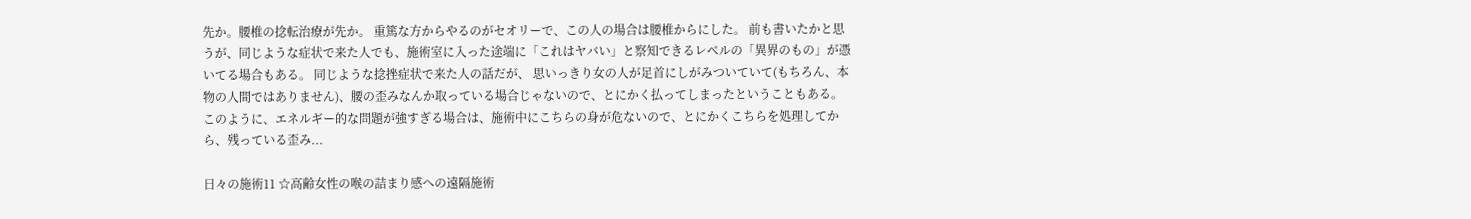先か。腰椎の捻転治療が先か。 重篤な方からやるのがセオリーで、この人の場合は腰椎からにした。 前も書いたかと思うが、同じような症状で来た人でも、施術室に入った途端に「これはヤバい」と察知できるレベルの「異界のもの」が憑いてる場合もある。 同じような捻挫症状で来た人の話だが、 思いっきり女の人が足首にしがみついていて(もちろん、本物の人間ではありません)、腰の歪みなんか取っている場合じゃないので、とにかく払ってしまったということもある。 このように、エネルギー的な問題が強すぎる場合は、施術中にこちらの身が危ないので、とにかくこちらを処理してから、残っている歪み...

日々の施術11 ☆高齢女性の喉の詰まり感への遠隔施術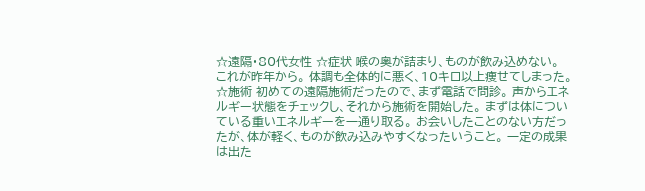☆遠隔・80代女性 ☆症状 喉の奥が詰まり、ものが飲み込めない。 これが昨年から。 体調も全体的に悪く、10キロ以上痩せてしまった。 ☆施術 初めての遠隔施術だったので、まず電話で問診。 声からエネルギー状態をチェックし、それから施術を開始した。 まずは体についている重いエネルギーを一通り取る。 お会いしたことのない方だったが、体が軽く、ものが飲み込みやすくなったいうこと。 一定の成果は出た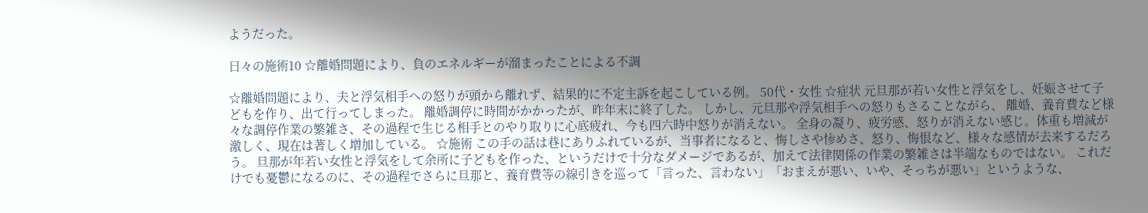ようだった。

日々の施術10 ☆離婚問題により、負のエネルギーが溜まったことによる不調

☆離婚問題により、夫と浮気相手への怒りが頭から離れず、結果的に不定主訴を起こしている例。 50代・女性 ☆症状 元旦那が若い女性と浮気をし、妊娠させて子どもを作り、出て行ってしまった。 離婚調停に時間がかかったが、昨年末に終了した。 しかし、元旦那や浮気相手への怒りもさることながら、 離婚、養育費など様々な調停作業の繁雑さ、その過程で生じる相手とのやり取りに心底疲れ、今も四六時中怒りが消えない。 全身の凝り、疲労感、怒りが消えない感じ。体重も増減が激しく、現在は著しく増加している。 ☆施術 この手の話は巷にありふれているが、当事者になると、悔しさや惨めさ、怒り、悔恨など、様々な感情が去来するだろう。 旦那が年若い女性と浮気をして余所に子どもを作った、というだけで十分なダメージであるが、加えて法律関係の作業の繁雑さは半端なものではない。 これだけでも憂鬱になるのに、その過程でさらに旦那と、養育費等の線引きを巡って「言った、言わない」「おまえが悪い、いや、そっちが悪い」というような、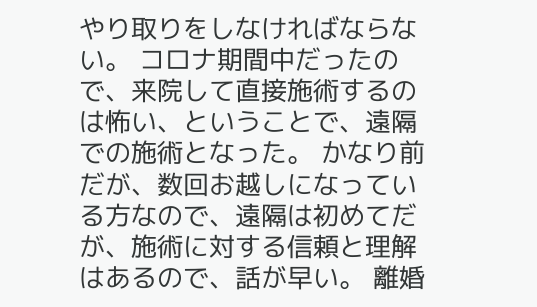やり取りをしなければならない。 コロナ期間中だったので、来院して直接施術するのは怖い、ということで、遠隔での施術となった。 かなり前だが、数回お越しになっている方なので、遠隔は初めてだが、施術に対する信頼と理解はあるので、話が早い。 離婚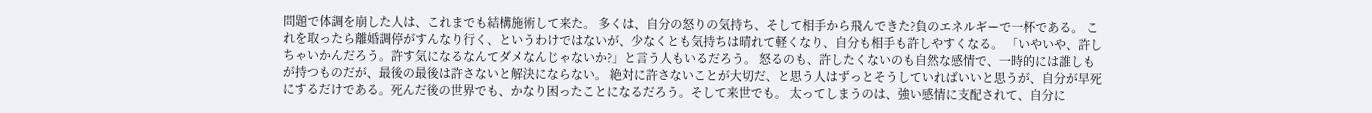問題で体調を崩した人は、これまでも結構施術して来た。 多くは、自分の怒りの気持ち、そして相手から飛んできた?負のエネルギーで一杯である。 これを取ったら離婚調停がすんなり行く、というわけではないが、少なくとも気持ちは晴れて軽くなり、自分も相手も許しやすくなる。 「いやいや、許しちゃいかんだろう。許す気になるなんてダメなんじゃないか?」と言う人もいるだろう。 怒るのも、許したくないのも自然な感情で、一時的には誰しもが持つものだが、最後の最後は許さないと解決にならない。 絶対に許さないことが大切だ、と思う人はずっとそうしていればいいと思うが、自分が早死にするだけである。死んだ後の世界でも、かなり困ったことになるだろう。そして来世でも。 太ってしまうのは、強い感情に支配されて、自分に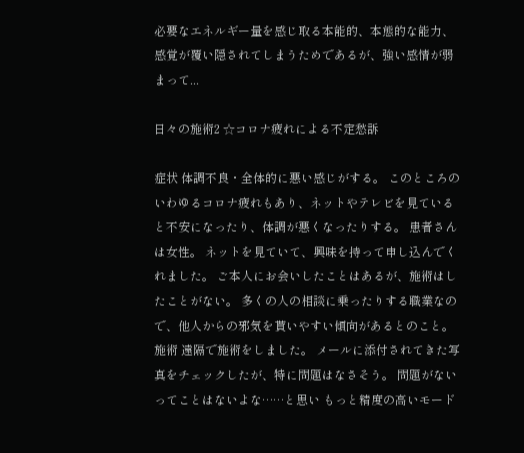必要なエネルギー量を感じ取る本能的、本態的な能力、感覚が覆い隠されてしまうためであるが、強い感情が弱まって...

日々の施術2 ☆コロナ疲れによる不定愁訴

症状 体調不良・全体的に悪い感じがする。 このところのいわゆるコロナ疲れもあり、ネットやテレビを見ていると不安になったり、体調が悪くなったりする。 患者さんは女性。 ネットを見ていて、興味を持って申し込んでくれました。 ご本人にお会いしたことはあるが、施術はしたことがない。 多くの人の相談に乗ったりする職業なので、他人からの邪気を貰いやすい傾向があるとのこと。 施術 遠隔で施術をしました。 メールに添付されてきた写真をチェックしたが、特に問題はなさそう。 問題がないってことはないよな……と思い もっと精度の高いモード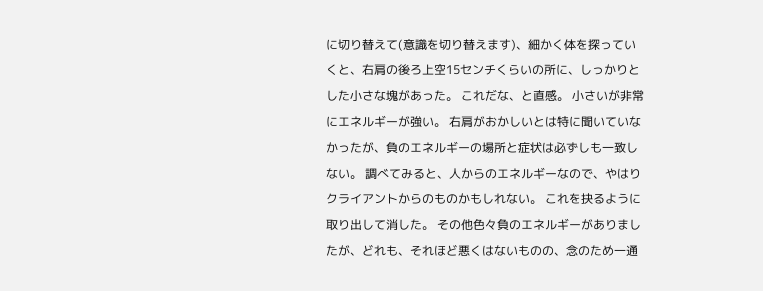に切り替えて(意識を切り替えます)、細かく体を探っていくと、右肩の後ろ上空15センチくらいの所に、しっかりとした小さな塊があった。 これだな、と直感。 小さいが非常にエネルギーが強い。 右肩がおかしいとは特に聞いていなかったが、負のエネルギーの場所と症状は必ずしも一致しない。 調べてみると、人からのエネルギーなので、やはりクライアントからのものかもしれない。 これを抉るように取り出して消した。 その他色々負のエネルギーがありましたが、どれも、それほど悪くはないものの、念のため一通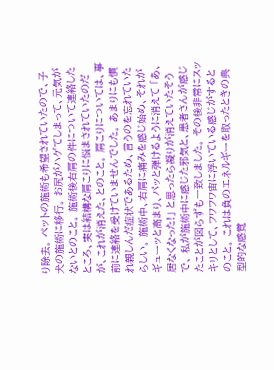り除去。 ペットの施術も希望されていたので、子犬の施術に移行。 お尻がハゲてしまって、元気がないとのこと。 施術後右肩の件について連絡したところ、実は結構な肩こりに悩まされていたのだが、これが消えた、とのこと。 肩こりについては、事前に連絡を受けていませんでした。 あまりにも慣れ親しんだ症状であるため、言うのを忘れていたらしい。 施術中、右肩に痛みを感じ始め、それがギューッと高まり、パッと弾けるように消えて 「あ、居なくなった!」 と思ったら凝りが消えていたそうで、 私が施術中に感じた邪気と、患者さんが感じたことが図らずも一致しました。 その後非常にスッキリとして、フワフワ宙に浮いている感じがするとのこと。 これは負のエネルギーを取ったときの典型的な感覚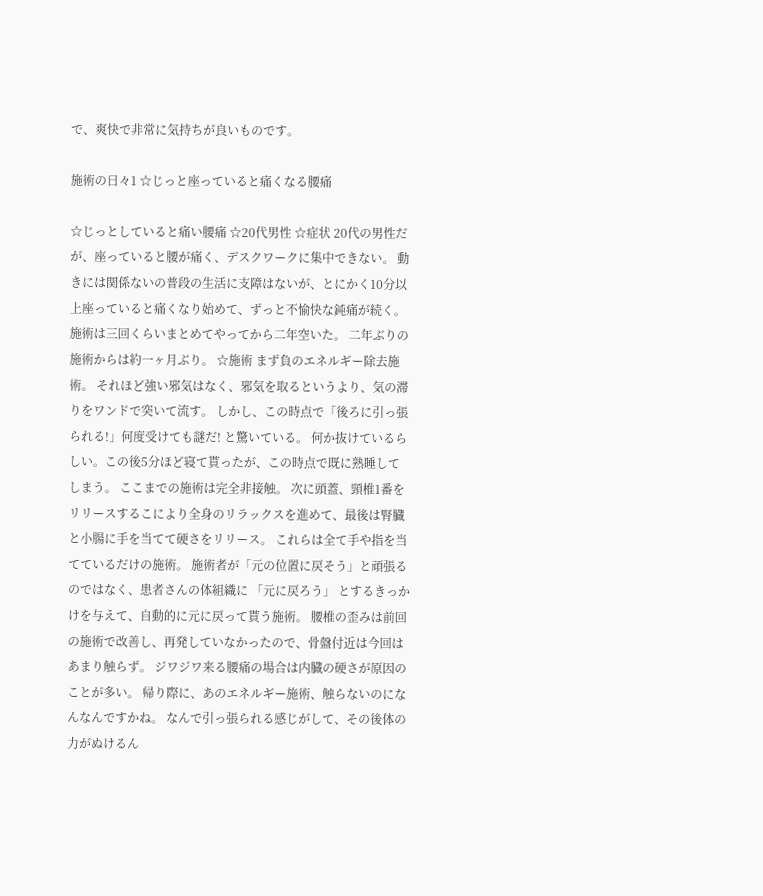で、爽快で非常に気持ちが良いものです。

施術の日々1 ☆じっと座っていると痛くなる腰痛

☆じっとしていると痛い腰痛 ☆20代男性 ☆症状 20代の男性だが、座っていると腰が痛く、デスクワークに集中できない。 動きには関係ないの普段の生活に支障はないが、とにかく10分以上座っていると痛くなり始めて、ずっと不愉快な鈍痛が続く。 施術は三回くらいまとめてやってから二年空いた。 二年ぶりの施術からは約一ヶ月ぶり。 ☆施術 まず負のエネルギー除去施術。 それほど強い邪気はなく、邪気を取るというより、気の滞りをワンドで突いて流す。 しかし、この時点で「後ろに引っ張られる!」何度受けても謎だ! と驚いている。 何か抜けているらしい。この後5分ほど寝て貰ったが、この時点で既に熟睡してしまう。 ここまでの施術は完全非接触。 次に頭蓋、頸椎1番をリリースするこにより全身のリラックスを進めて、最後は腎臓と小腸に手を当てて硬さをリリース。 これらは全て手や指を当てているだけの施術。 施術者が「元の位置に戻そう」と頑張るのではなく、患者さんの体組織に 「元に戻ろう」 とするきっかけを与えて、自動的に元に戻って貰う施術。 腰椎の歪みは前回の施術で改善し、再発していなかったので、骨盤付近は今回はあまり触らず。 ジワジワ来る腰痛の場合は内臓の硬さが原因のことが多い。 帰り際に、あのエネルギー施術、触らないのになんなんですかね。 なんで引っ張られる感じがして、その後体の力がぬけるん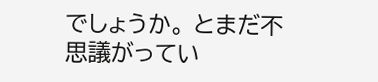でしょうか。 とまだ不思議がってい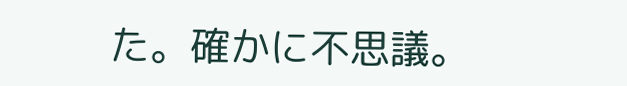た。確かに不思議。